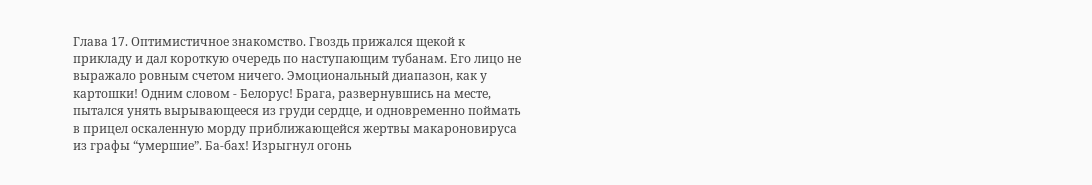Глава 17. Оптимистичное знакомство. Гвоздь прижался щекой к прикладу и дал короткую очередь по наступающим тубанам. Его лицо не выражало ровным счетом ничего. Эмоциональный диапазон, как у картошки! Одним словом - Белорус! Брага, развернувшись на месте, пытался унять вырывающееся из груди сердце, и одновременно поймать в прицел оскаленную морду приближающейся жертвы макароновируса из графы “умершие”. Ба-бах! Изрыгнул огонь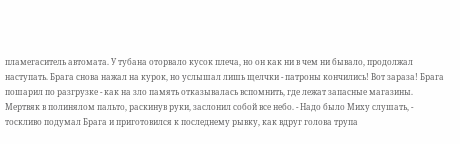пламегаситель автомата. У тубана оторвало кусок плеча, но он как ни в чем ни бывало, продолжал наступать. Брага снова нажал на курок, но услышал лишь щелчки - патроны кончились! Вот зараза! Брага пошарил по разгрузке - как на зло память отказывалась вспомнить, где лежат запасные магазины. Мертвяк в полинялом пальто, раскинув руки, заслонил собой все небо. - Надо было Миху слушать, - тоскливо подумал Брага и приготовился к последнему рывку, как вдруг голова трупа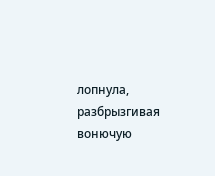лопнула, разбрызгивая вонючую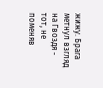жижу. Брага метнул взгляд на Гвоздя - тот, не поменяв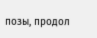позы, продол